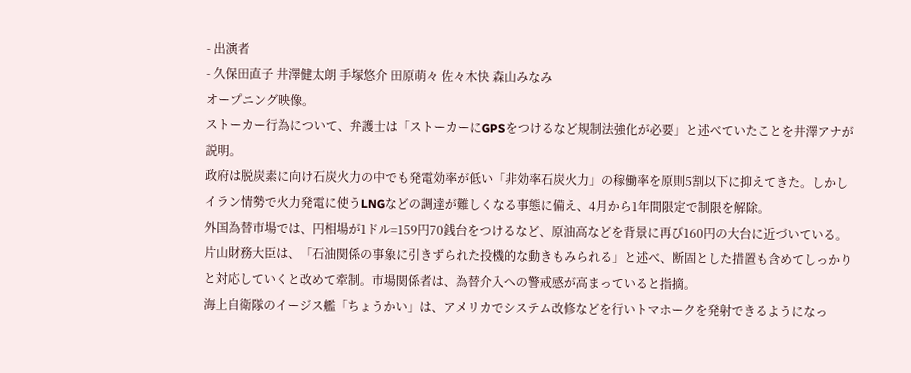- 出演者
- 久保田直子 井澤健太朗 手塚悠介 田原萌々 佐々木快 森山みなみ
オープニング映像。
ストーカー行為について、弁護士は「ストーカーにGPSをつけるなど規制法強化が必要」と述べていたことを井澤アナが説明。
政府は脱炭素に向け石炭火力の中でも発電効率が低い「非効率石炭火力」の稼働率を原則5割以下に抑えてきた。しかしイラン情勢で火力発電に使うLNGなどの調達が難しくなる事態に備え、4月から1年間限定で制限を解除。
外国為替市場では、円相場が1ドル=159円70銭台をつけるなど、原油高などを背景に再び160円の大台に近づいている。片山財務大臣は、「石油関係の事象に引きずられた投機的な動きもみられる」と述べ、断固とした措置も含めてしっかりと対応していくと改めて牽制。市場関係者は、為替介入への警戒感が高まっていると指摘。
海上自衛隊のイージス艦「ちょうかい」は、アメリカでシステム改修などを行いトマホークを発射できるようになっ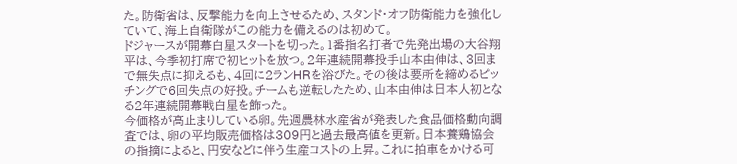た。防衛省は、反撃能力を向上させるため、スタンド・オフ防衛能力を強化していて、海上自衛隊がこの能力を備えるのは初めて。
ドジャースが開幕白星スタートを切った。1番指名打者で先発出場の大谷翔平は、今季初打席で初ヒットを放つ。2年連続開幕投手山本由伸は、3回まで無失点に抑えるも、4回に2ランHRを浴びた。その後は要所を締めるピッチングで6回失点の好投。チームも逆転したため、山本由伸は日本人初となる2年連続開幕戦白星を飾った。
今価格が高止まりしている卵。先週農林水産省が発表した食品価格動向調査では、卵の平均販売価格は309円と過去最高値を更新。日本養鶏協会の指摘によると、円安などに伴う生産コストの上昇。これに拍車をかける可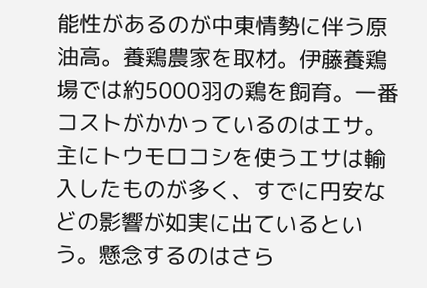能性があるのが中東情勢に伴う原油高。養鶏農家を取材。伊藤養鶏場では約5000羽の鶏を飼育。一番コストがかかっているのはエサ。主にトウモロコシを使うエサは輸入したものが多く、すでに円安などの影響が如実に出ているという。懸念するのはさら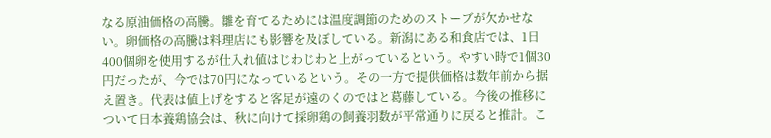なる原油価格の高騰。雛を育てるためには温度調節のためのストーブが欠かせない。卵価格の高騰は料理店にも影響を及ぼしている。新潟にある和食店では、1日400個卵を使用するが仕入れ値はじわじわと上がっているという。やすい時で1個30円だったが、今では70円になっているという。その一方で提供価格は数年前から据え置き。代表は値上げをすると客足が遠のくのではと葛藤している。今後の推移について日本養鶏協会は、秋に向けて採卵鶏の飼養羽数が平常通りに戻ると推計。こ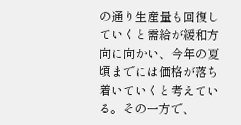の通り生産量も回復していくと需給が緩和方向に向かい、今年の夏頃までには価格が落ち着いていくと考えている。その一方で、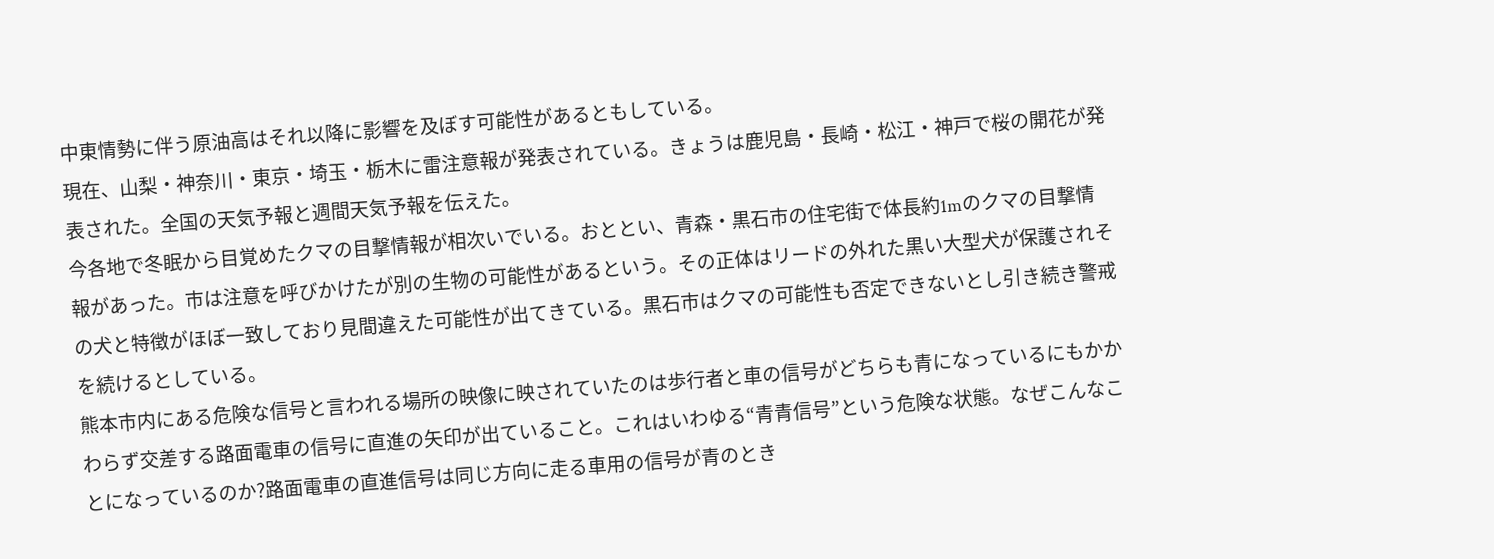中東情勢に伴う原油高はそれ以降に影響を及ぼす可能性があるともしている。
現在、山梨・神奈川・東京・埼玉・栃木に雷注意報が発表されている。きょうは鹿児島・長崎・松江・神戸で桜の開花が発表された。全国の天気予報と週間天気予報を伝えた。
今各地で冬眠から目覚めたクマの目撃情報が相次いでいる。おととい、青森・黒石市の住宅街で体長約1mのクマの目撃情報があった。市は注意を呼びかけたが別の生物の可能性があるという。その正体はリードの外れた黒い大型犬が保護されその犬と特徴がほぼ一致しており見間違えた可能性が出てきている。黒石市はクマの可能性も否定できないとし引き続き警戒を続けるとしている。
熊本市内にある危険な信号と言われる場所の映像に映されていたのは歩行者と車の信号がどちらも青になっているにもかかわらず交差する路面電車の信号に直進の矢印が出ていること。これはいわゆる“青青信号”という危険な状態。なぜこんなことになっているのか?路面電車の直進信号は同じ方向に走る車用の信号が青のとき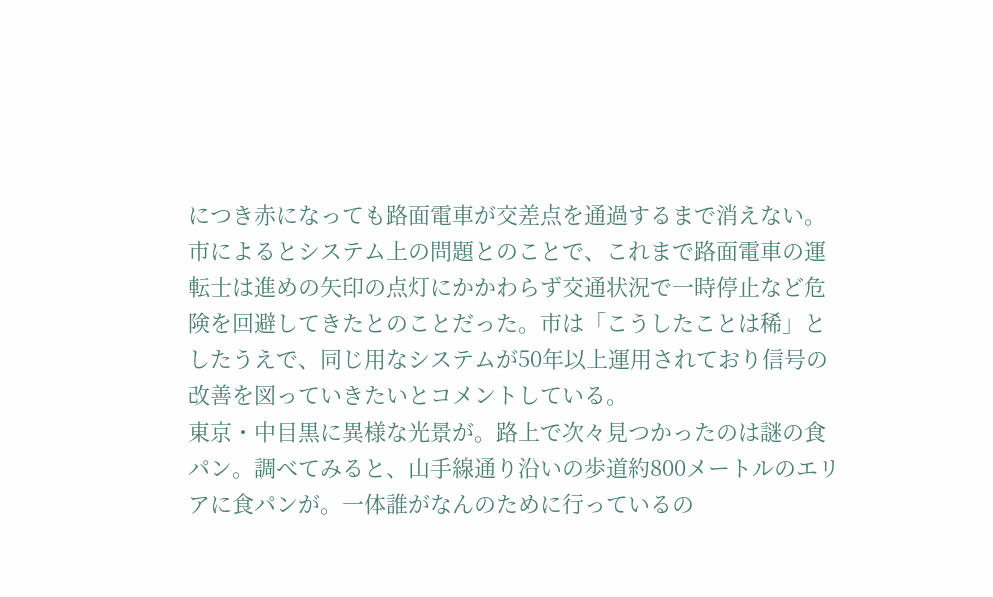につき赤になっても路面電車が交差点を通過するまで消えない。市によるとシステム上の問題とのことで、これまで路面電車の運転士は進めの矢印の点灯にかかわらず交通状況で一時停止など危険を回避してきたとのことだった。市は「こうしたことは稀」としたうえで、同じ用なシステムが50年以上運用されており信号の改善を図っていきたいとコメントしている。
東京・中目黒に異様な光景が。路上で次々見つかったのは謎の食パン。調べてみると、山手線通り沿いの歩道約800メートルのエリアに食パンが。一体誰がなんのために行っているの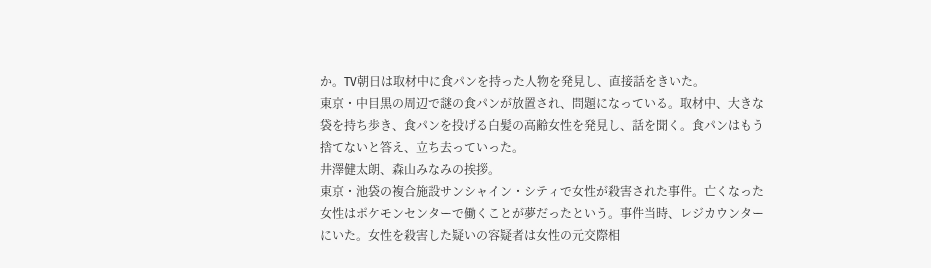か。TV朝日は取材中に食パンを持った人物を発見し、直接話をきいた。
東京・中目黒の周辺で謎の食パンが放置され、問題になっている。取材中、大きな袋を持ち歩き、食パンを投げる白髪の高齢女性を発見し、話を聞く。食パンはもう捨てないと答え、立ち去っていった。
井澤健太朗、森山みなみの挨拶。
東京・池袋の複合施設サンシャイン・シティで女性が殺害された事件。亡くなった女性はポケモンセンターで働くことが夢だったという。事件当時、レジカウンターにいた。女性を殺害した疑いの容疑者は女性の元交際相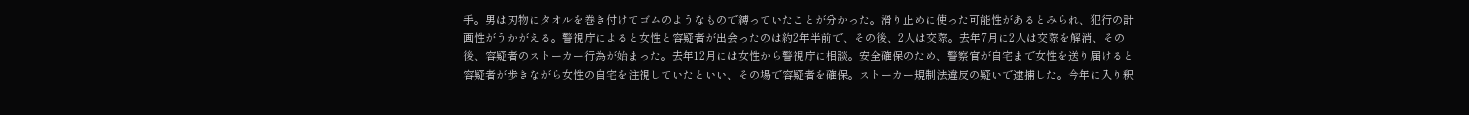手。男は刃物にタオルを巻き付けてゴムのようなもので縛っていたことが分かった。滑り止めに使った可能性があるとみられ、犯行の計画性がうかがえる。警視庁によると女性と容疑者が出会ったのは約2年半前で、その後、2人は交際。去年7月に2人は交際を解消、その後、容疑者のストーカー行為が始まった。去年12月には女性から警視庁に相談。安全確保のため、警察官が自宅まで女性を送り届けると容疑者が歩きながら女性の自宅を注視していたといい、その場で容疑者を確保。ストーカー規制法違反の疑いで逮捕した。今年に入り釈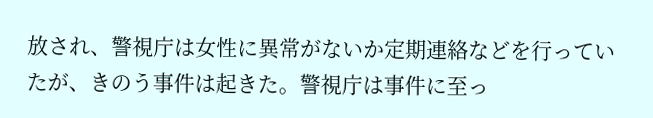放され、警視庁は女性に異常がないか定期連絡などを行っていたが、きのう事件は起きた。警視庁は事件に至っ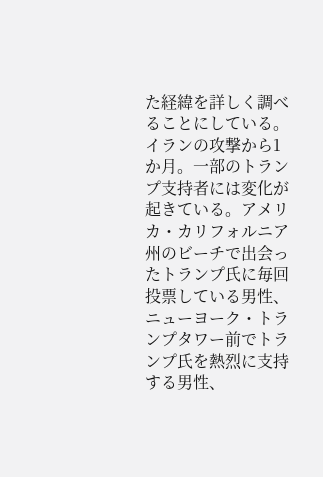た経緯を詳しく調べることにしている。
イランの攻撃から1か月。一部のトランプ支持者には変化が起きている。アメリカ・カリフォルニア州のビーチで出会ったトランプ氏に毎回投票している男性、ニューヨーク・トランプタワー前でトランプ氏を熱烈に支持する男性、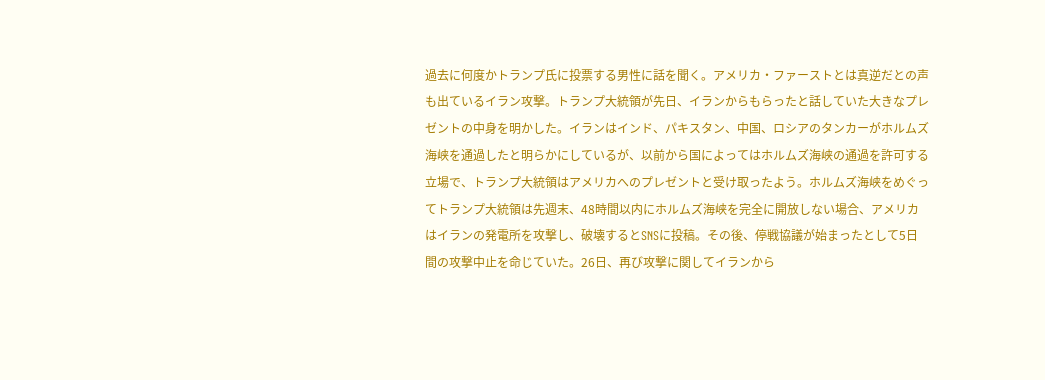過去に何度かトランプ氏に投票する男性に話を聞く。アメリカ・ファーストとは真逆だとの声も出ているイラン攻撃。トランプ大統領が先日、イランからもらったと話していた大きなプレゼントの中身を明かした。イランはインド、パキスタン、中国、ロシアのタンカーがホルムズ海峡を通過したと明らかにしているが、以前から国によってはホルムズ海峡の通過を許可する立場で、トランプ大統領はアメリカへのプレゼントと受け取ったよう。ホルムズ海峡をめぐってトランプ大統領は先週末、48時間以内にホルムズ海峡を完全に開放しない場合、アメリカはイランの発電所を攻撃し、破壊するとSNSに投稿。その後、停戦協議が始まったとして5日間の攻撃中止を命じていた。26日、再び攻撃に関してイランから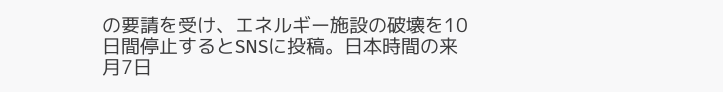の要請を受け、エネルギー施設の破壊を10日間停止するとSNSに投稿。日本時間の来月7日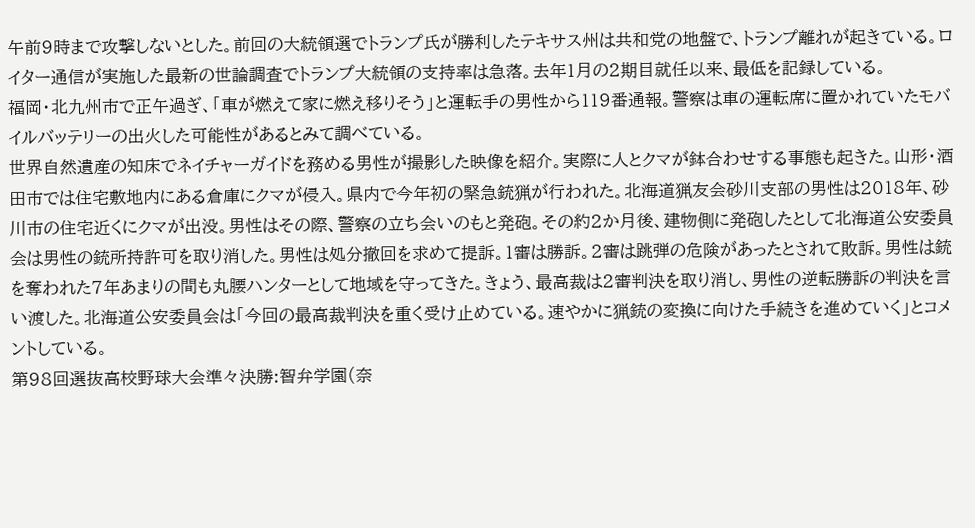午前9時まで攻撃しないとした。前回の大統領選でトランプ氏が勝利したテキサス州は共和党の地盤で、トランプ離れが起きている。ロイター通信が実施した最新の世論調査でトランプ大統領の支持率は急落。去年1月の2期目就任以来、最低を記録している。
福岡・北九州市で正午過ぎ、「車が燃えて家に燃え移りそう」と運転手の男性から119番通報。警察は車の運転席に置かれていたモバイルバッテリーの出火した可能性があるとみて調べている。
世界自然遺産の知床でネイチャーガイドを務める男性が撮影した映像を紹介。実際に人とクマが鉢合わせする事態も起きた。山形・酒田市では住宅敷地内にある倉庫にクマが侵入。県内で今年初の緊急銃猟が行われた。北海道猟友会砂川支部の男性は2018年、砂川市の住宅近くにクマが出没。男性はその際、警察の立ち会いのもと発砲。その約2か月後、建物側に発砲したとして北海道公安委員会は男性の銃所持許可を取り消した。男性は処分撤回を求めて提訴。1審は勝訴。2審は跳弾の危険があったとされて敗訴。男性は銃を奪われた7年あまりの間も丸腰ハンターとして地域を守ってきた。きょう、最高裁は2審判決を取り消し、男性の逆転勝訴の判決を言い渡した。北海道公安委員会は「今回の最高裁判決を重く受け止めている。速やかに猟銃の変換に向けた手続きを進めていく」とコメントしている。
第98回選抜高校野球大会準々決勝:智弁学園(奈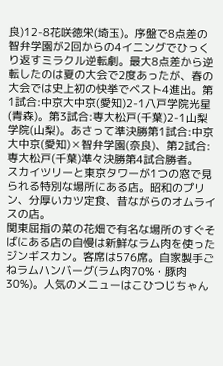良)12-8花咲徳栄(埼玉)。序盤で8点差の智弁学園が2回からの4イニングでひっくり返すミラクル逆転劇。最大8点差から逆転したのは夏の大会で2度あったが、春の大会では史上初の快挙でベスト4進出。第1試合:中京大中京(愛知)2-1八戸学院光星(青森)。第3試合:専大松戸(千葉)2-1山梨学院(山梨)。あさって準決勝第1試合:中京大中京(愛知)✕智弁学園(奈良)、第2試合:専大松戸(千葉)準々決勝第4試合勝者。
スカイツリーと東京タワーが1つの窓で見られる特別な場所にある店。昭和のプリン、分厚いカツ定食、昔ながらのオムライスの店。
関東屈指の菜の花畑で有名な場所のすぐそばにある店の自慢は新鮮なラム肉を使ったジンギスカン。客席は576席。自家製手ごねラムハンバーグ(ラム肉70%・豚肉30%)。人気のメニューはこひつじちゃん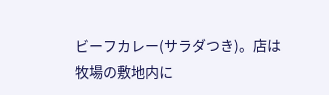ビーフカレー(サラダつき)。店は牧場の敷地内に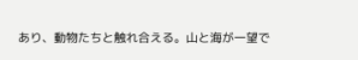あり、動物たちと触れ合える。山と海が一望で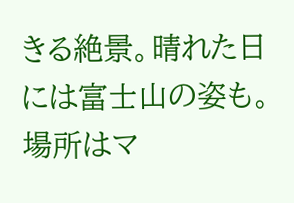きる絶景。晴れた日には富士山の姿も。場所はマ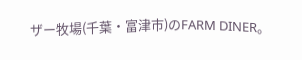ザー牧場(千葉・富津市)のFARM DINER。